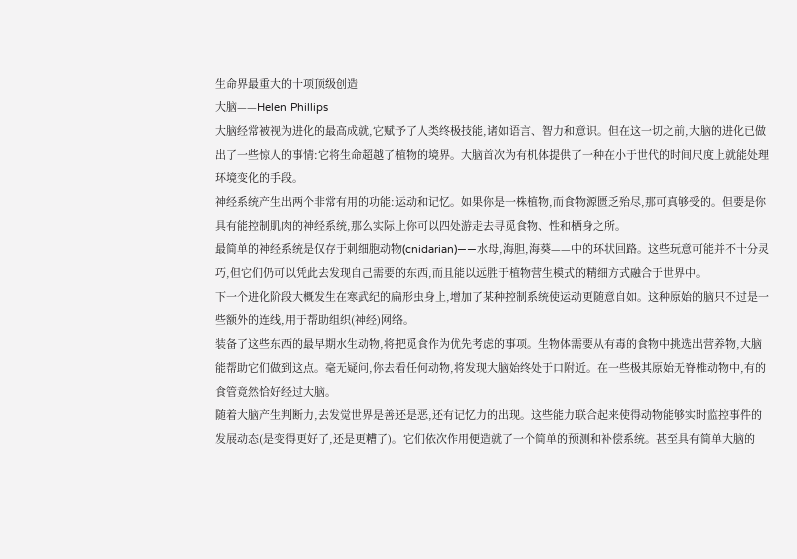生命界最重大的十项顶级创造
大脑——Helen Phillips
大脑经常被视为进化的最高成就,它赋予了人类终极技能,诸如语言、智力和意识。但在这一切之前,大脑的进化已做出了一些惊人的事情:它将生命超越了植物的境界。大脑首次为有机体提供了一种在小于世代的时间尺度上就能处理环境变化的手段。
神经系统产生出两个非常有用的功能:运动和记忆。如果你是一株植物,而食物源匮乏殆尽,那可真够受的。但要是你具有能控制肌肉的神经系统,那么实际上你可以四处游走去寻觅食物、性和栖身之所。
最简单的神经系统是仅存于刺细胞动物(cnidarian)——水母,海胆,海葵——中的环状回路。这些玩意可能并不十分灵巧,但它们仍可以凭此去发现自己需要的东西,而且能以远胜于植物营生模式的精细方式融合于世界中。
下一个进化阶段大概发生在寒武纪的扁形虫身上,增加了某种控制系统使运动更随意自如。这种原始的脑只不过是一些额外的连线,用于帮助组织(神经)网络。
装备了这些东西的最早期水生动物,将把觅食作为优先考虑的事项。生物体需要从有毒的食物中挑选出营养物,大脑能帮助它们做到这点。毫无疑问,你去看任何动物,将发现大脑始终处于口附近。在一些极其原始无脊椎动物中,有的食管竟然恰好经过大脑。
随着大脑产生判断力,去发觉世界是善还是恶,还有记忆力的出现。这些能力联合起来使得动物能够实时监控事件的发展动态(是变得更好了,还是更糟了)。它们依次作用便造就了一个简单的预测和补偿系统。甚至具有简单大脑的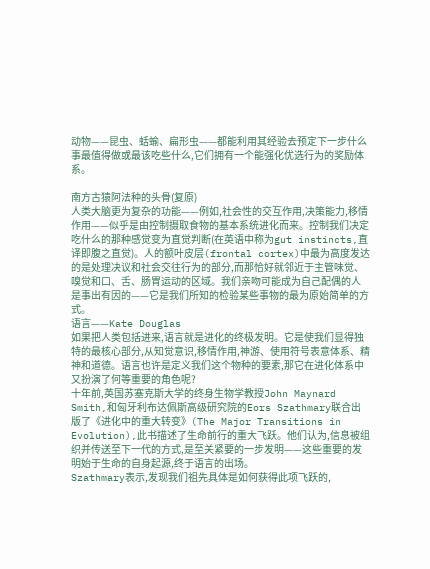动物——昆虫、蛞蝓、扁形虫——都能利用其经验去预定下一步什么事最值得做或最该吃些什么,它们拥有一个能强化优选行为的奖励体系。

南方古猿阿法种的头骨(复原)
人类大脑更为复杂的功能——例如,社会性的交互作用,决策能力,移情作用——似乎是由控制摄取食物的基本系统进化而来。控制我们决定吃什么的那种感觉变为直觉判断(在英语中称为gut instincts,直译即腹之直觉)。人的额叶皮层(frontal cortex)中最为高度发达的是处理决议和社会交往行为的部分,而那恰好就邻近于主管味觉、嗅觉和口、舌、肠胃运动的区域。我们亲吻可能成为自己配偶的人是事出有因的——它是我们所知的检验某些事物的最为原始简单的方式。
语言——Kate Douglas
如果把人类包括进来,语言就是进化的终极发明。它是使我们显得独特的最核心部分,从知觉意识,移情作用,神游、使用符号表意体系、精神和道德。语言也许是定义我们这个物种的要素,那它在进化体系中又扮演了何等重要的角色呢?
十年前,英国苏塞克斯大学的终身生物学教授John Maynard Smith,和匈牙利布达佩斯高级研究院的Eors Szathmary联合出版了《进化中的重大转变》(The Major Transitions in Evolution),此书描述了生命前行的重大飞跃。他们认为,信息被组织并传送至下一代的方式,是至关紧要的一步发明——这些重要的发明始于生命的自身起源,终于语言的出场。
Szathmary表示,发现我们祖先具体是如何获得此项飞跃的,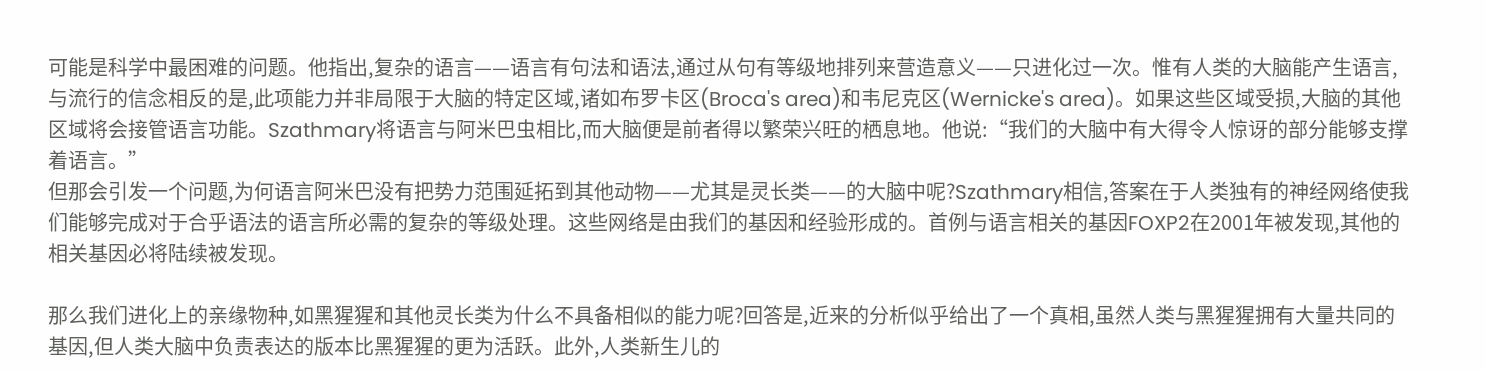可能是科学中最困难的问题。他指出,复杂的语言——语言有句法和语法,通过从句有等级地排列来营造意义——只进化过一次。惟有人类的大脑能产生语言,与流行的信念相反的是,此项能力并非局限于大脑的特定区域,诸如布罗卡区(Broca's area)和韦尼克区(Wernicke's area)。如果这些区域受损,大脑的其他区域将会接管语言功能。Szathmary将语言与阿米巴虫相比,而大脑便是前者得以繁荣兴旺的栖息地。他说:“我们的大脑中有大得令人惊讶的部分能够支撑着语言。”
但那会引发一个问题,为何语言阿米巴没有把势力范围延拓到其他动物——尤其是灵长类——的大脑中呢?Szathmary相信,答案在于人类独有的神经网络使我们能够完成对于合乎语法的语言所必需的复杂的等级处理。这些网络是由我们的基因和经验形成的。首例与语言相关的基因FOXP2在2001年被发现,其他的相关基因必将陆续被发现。

那么我们进化上的亲缘物种,如黑猩猩和其他灵长类为什么不具备相似的能力呢?回答是,近来的分析似乎给出了一个真相,虽然人类与黑猩猩拥有大量共同的基因,但人类大脑中负责表达的版本比黑猩猩的更为活跃。此外,人类新生儿的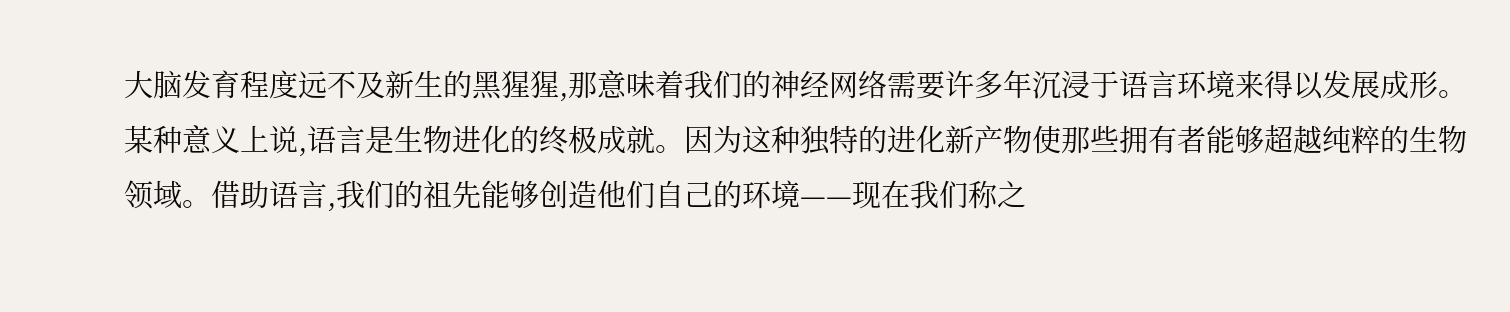大脑发育程度远不及新生的黑猩猩,那意味着我们的神经网络需要许多年沉浸于语言环境来得以发展成形。
某种意义上说,语言是生物进化的终极成就。因为这种独特的进化新产物使那些拥有者能够超越纯粹的生物领域。借助语言,我们的祖先能够创造他们自己的环境——现在我们称之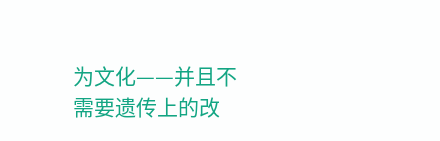为文化——并且不需要遗传上的改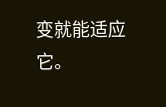变就能适应它。